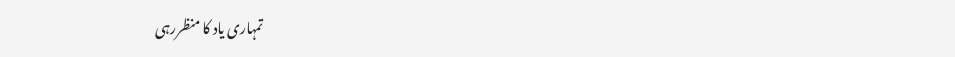تمہاری یاد کا منظررہی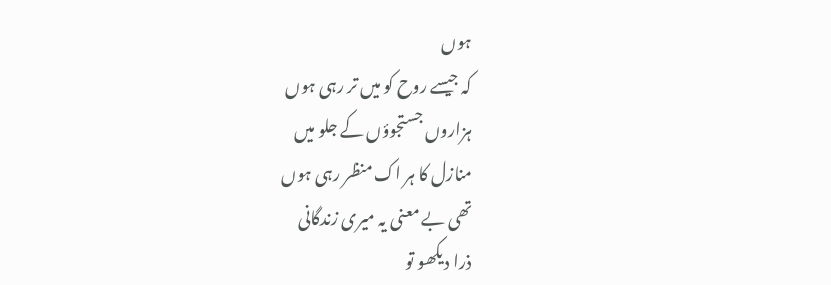ہوں
کہ جیسے روح کو میں تر رہی ہوں
ہزاروں جستجوؤں کے جلو میں
منازل کا ہر اک منظر رہی ہوں
تھی بے معنی یہ میری زندگانی
ذرا دیکھو تو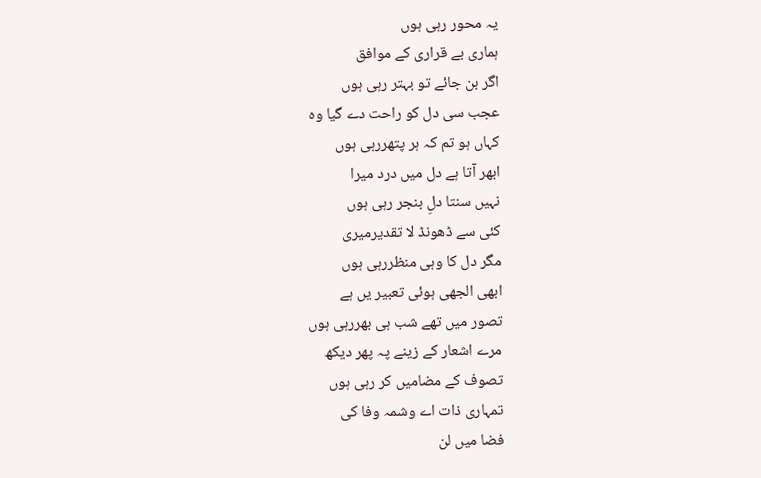یہ محور رہی ہوں
ہماری بے قراری کے موافق
اگر بن جائے تو بہتر رہی ہوں
عجب سی دل کو راحت دے گیا وہ
کہاں ہو تم کہ ہر پتھررہی ہوں
ابھر آتا ہے دل میں درد میرا
نہیں سنتا دلِ بنجر رہی ہوں
کئی سے ڈھونڈ لا تقدیرمیری
مگر دل کا وہی منظررہی ہوں
ابھی الجھی ہوئی تعبیر یں ہے
تصور میں تھے شب ہی بھررہی ہوں
مرے اشعار کے زینے پہ پھر دیکھ
تصوف کے مضامیں کر رہی ہوں
تمہاری ذات اے وشمہ وفا کی
فضا میں لن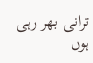ترانی بھر رہی ہوں